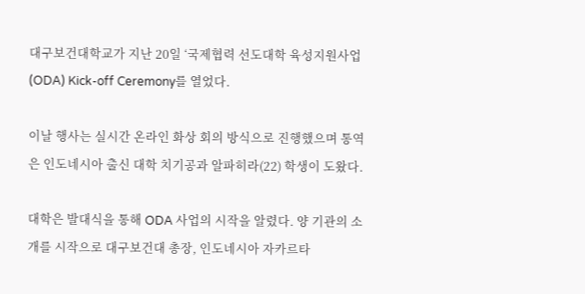대구보건대학교가 지난 20일 ‘국제협력 선도대학 육성지원사업(ODA) Kick-off Ceremony를 열었다.

이날 행사는 실시간 온라인 화상 회의 방식으로 진행했으며 통역은 인도네시아 출신 대학 치기공과 알파히라(22) 학생이 도왔다.

대학은 발대식을 통해 ODA 사업의 시작을 알렸다. 양 기관의 소개를 시작으로 대구보건대 총장, 인도네시아 자카르타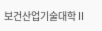보건산업기술대학Ⅱ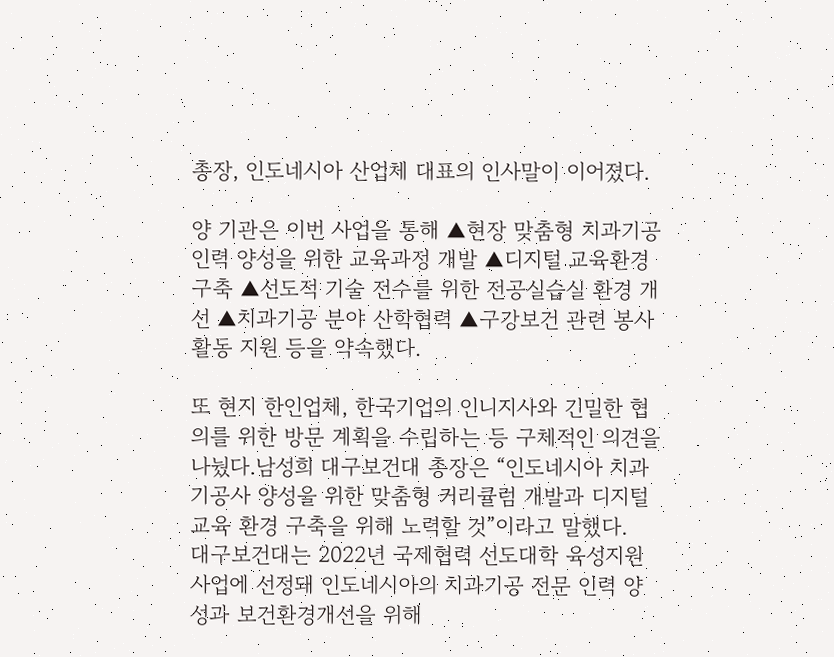총장, 인도네시아 산업체 대표의 인사말이 이어졌다.

양 기관은 이번 사업을 통해 ▲현장 맞춤형 치과기공 인력 양성을 위한 교육과정 개발 ▲디지털 교육환경 구축 ▲선도적 기술 전수를 위한 전공실습실 환경 개선 ▲치과기공 분야 산학협력 ▲구강보건 관련 봉사활동 지원 등을 약속했다.

또 현지 한인업체, 한국기업의 인니지사와 긴밀한 협의를 위한 방문 계획을 수립하는 등 구체적인 의견을 나눴다.남성희 대구보건대 총장은 “인도네시아 치과기공사 양성을 위한 맞춤형 커리큘럼 개발과 디지털 교육 환경 구축을 위해 노력할 것”이라고 말했다.
대구보건대는 2022년 국제협력 선도대학 육성지원사업에 선정돼 인도네시아의 치과기공 전문 인력 양성과 보건환경개선을 위해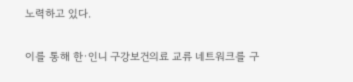노력하고 있다.

이를 통해 한·인니 구강보건의료 교류 네트워크를 구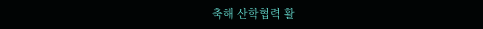축해 산학협력 활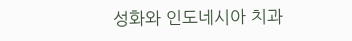성화와 인도네시아 치과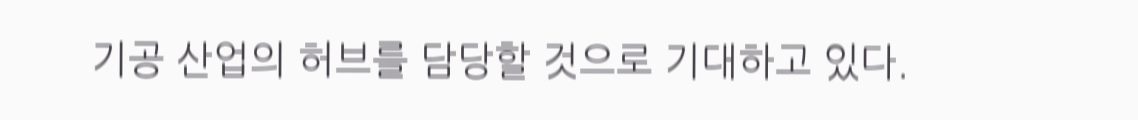기공 산업의 허브를 담당할 것으로 기대하고 있다.